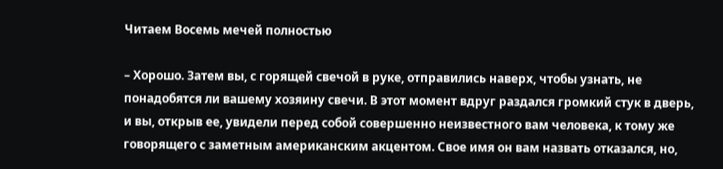Читаем Восемь мечей полностью

– Хорошо. Затем вы, с горящей свечой в руке, отправились наверх, чтобы узнать, не понадобятся ли вашему хозяину свечи. В этот момент вдруг раздался громкий стук в дверь, и вы, открыв ее, увидели перед собой совершенно неизвестного вам человека, к тому же говорящего с заметным американским акцентом. Свое имя он вам назвать отказался, но,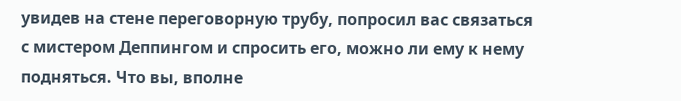увидев на стене переговорную трубу, попросил вас связаться с мистером Деппингом и спросить его, можно ли ему к нему подняться. Что вы, вполне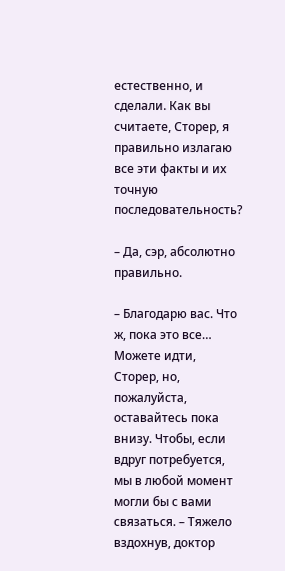естественно, и сделали. Как вы считаете, Сторер, я правильно излагаю все эти факты и их точную последовательность?

– Да, сэр, абсолютно правильно.

– Благодарю вас. Что ж, пока это все… Можете идти, Сторер, но, пожалуйста, оставайтесь пока внизу. Чтобы, если вдруг потребуется, мы в любой момент могли бы с вами связаться. – Тяжело вздохнув, доктор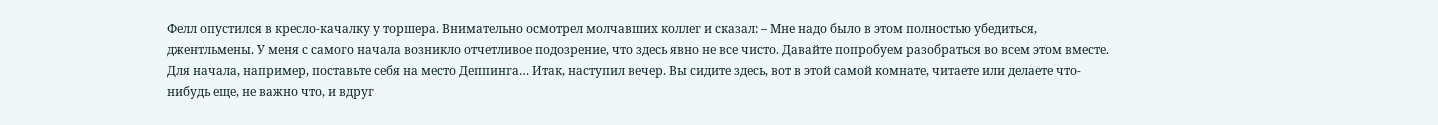Фелл опустился в кресло-качалку у торшера. Внимательно осмотрел молчавших коллег и сказал: – Мне надо было в этом полностью убедиться, джентльмены. У меня с самого начала возникло отчетливое подозрение, что здесь явно не все чисто. Давайте попробуем разобраться во всем этом вместе. Для начала, например, поставьте себя на место Деппинга… Итак, наступил вечер. Вы сидите здесь, вот в этой самой комнате, читаете или делаете что-нибудь еще, не важно что, и вдруг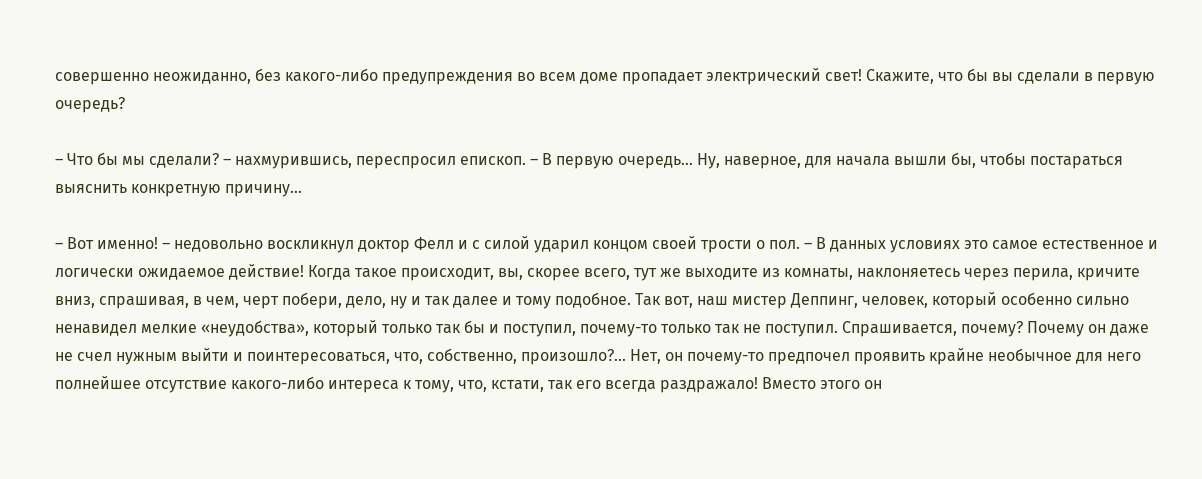совершенно неожиданно, без какого-либо предупреждения во всем доме пропадает электрический свет! Скажите, что бы вы сделали в первую очередь?

– Что бы мы сделали? – нахмурившись, переспросил епископ. – В первую очередь… Ну, наверное, для начала вышли бы, чтобы постараться выяснить конкретную причину…

– Вот именно! – недовольно воскликнул доктор Фелл и с силой ударил концом своей трости о пол. – В данных условиях это самое естественное и логически ожидаемое действие! Когда такое происходит, вы, скорее всего, тут же выходите из комнаты, наклоняетесь через перила, кричите вниз, спрашивая, в чем, черт побери, дело, ну и так далее и тому подобное. Так вот, наш мистер Деппинг, человек, который особенно сильно ненавидел мелкие «неудобства», который только так бы и поступил, почему-то только так не поступил. Спрашивается, почему? Почему он даже не счел нужным выйти и поинтересоваться, что, собственно, произошло?… Нет, он почему-то предпочел проявить крайне необычное для него полнейшее отсутствие какого-либо интереса к тому, что, кстати, так его всегда раздражало! Вместо этого он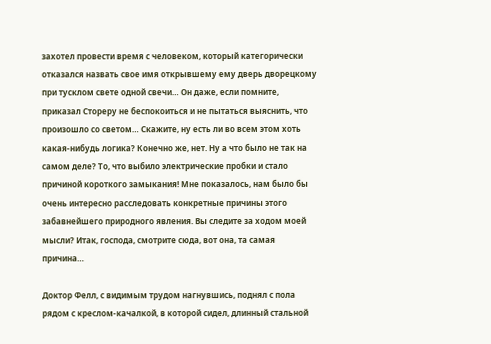захотел провести время с человеком, который категорически отказался назвать свое имя открывшему ему дверь дворецкому при тусклом свете одной свечи… Он даже, если помните, приказал Стореру не беспокоиться и не пытаться выяснить, что произошло со светом… Скажите, ну есть ли во всем этом хоть какая-нибудь логика? Конечно же, нет. Ну а что было не так на самом деле? То, что выбило электрические пробки и стало причиной короткого замыкания! Мне показалось, нам было бы очень интересно расследовать конкретные причины этого забавнейшего природного явления. Вы следите за ходом моей мысли? Итак, господа, смотрите сюда, вот она, та самая причина…

Доктор Фелл, с видимым трудом нагнувшись, поднял с пола рядом с креслом-качалкой, в которой сидел, длинный стальной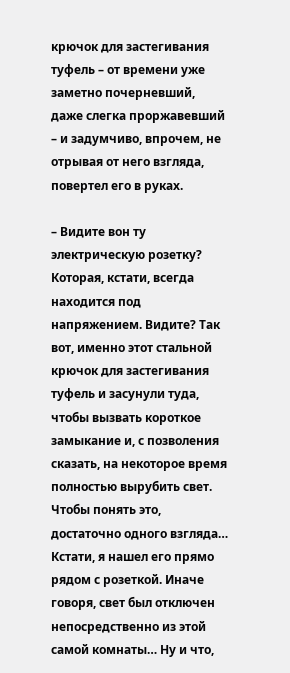крючок для застегивания туфель – от времени уже заметно почерневший, даже слегка проржавевший – и задумчиво, впрочем, не отрывая от него взгляда, повертел его в руках.

– Видите вон ту электрическую розетку? Которая, кстати, всегда находится под напряжением. Видите? Так вот, именно этот стальной крючок для застегивания туфель и засунули туда, чтобы вызвать короткое замыкание и, с позволения сказать, на некоторое время полностью вырубить свет. Чтобы понять это, достаточно одного взгляда… Кстати, я нашел его прямо рядом с розеткой. Иначе говоря, свет был отключен непосредственно из этой самой комнаты… Ну и что,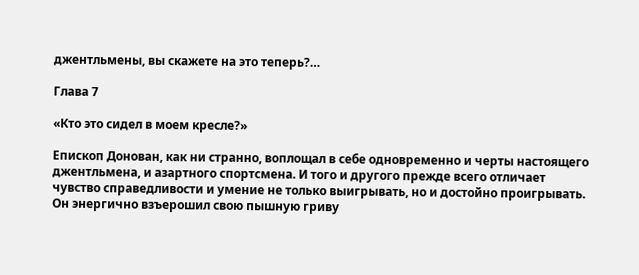джентльмены, вы скажете на это теперь?…

Глава 7

«Кто это сидел в моем кресле?»

Епископ Донован, как ни странно, воплощал в себе одновременно и черты настоящего джентльмена, и азартного спортсмена. И того и другого прежде всего отличает чувство справедливости и умение не только выигрывать, но и достойно проигрывать. Он энергично взъерошил свою пышную гриву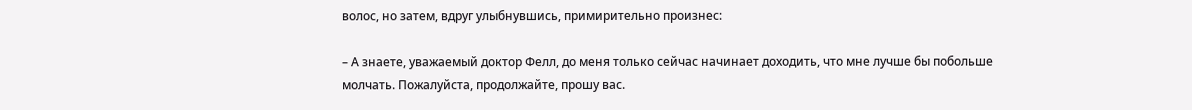волос, но затем, вдруг улыбнувшись, примирительно произнес:

– А знаете, уважаемый доктор Фелл, до меня только сейчас начинает доходить, что мне лучше бы побольше молчать. Пожалуйста, продолжайте, прошу вас.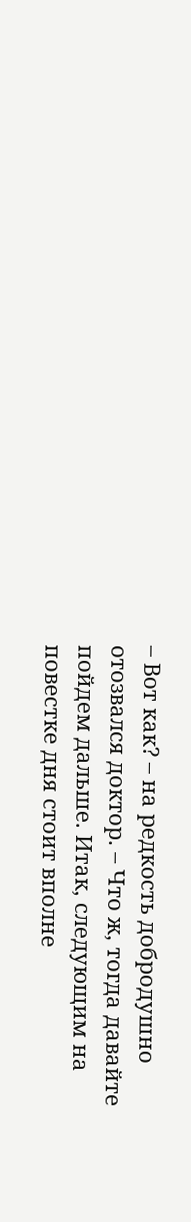– Вот как? – на редкость добродушно отозвался доктор. – Что ж, тогда давайте пойдем дальше. Итак, следующим на повестке дня стоит вполне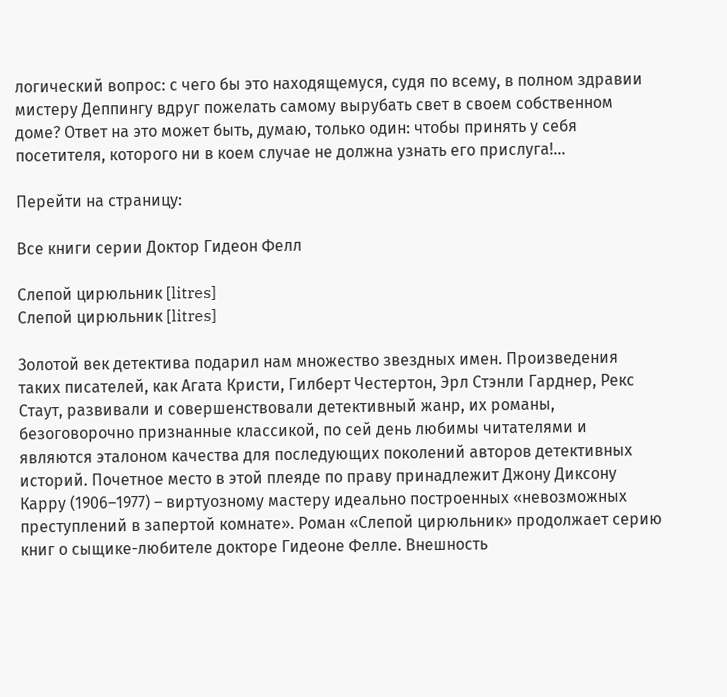логический вопрос: с чего бы это находящемуся, судя по всему, в полном здравии мистеру Деппингу вдруг пожелать самому вырубать свет в своем собственном доме? Ответ на это может быть, думаю, только один: чтобы принять у себя посетителя, которого ни в коем случае не должна узнать его прислуга!…

Перейти на страницу:

Все книги серии Доктор Гидеон Фелл

Слепой цирюльник [litres]
Слепой цирюльник [litres]

Золотой век детектива подарил нам множество звездных имен. Произведения таких писателей, как Агата Кристи, Гилберт Честертон, Эрл Стэнли Гарднер, Рекс Стаут, развивали и совершенствовали детективный жанр, их романы, безоговорочно признанные классикой, по сей день любимы читателями и являются эталоном качества для последующих поколений авторов детективных историй. Почетное место в этой плеяде по праву принадлежит Джону Диксону Карру (1906–1977) – виртуозному мастеру идеально построенных «невозможных преступлений в запертой комнате». Роман «Слепой цирюльник» продолжает серию книг о сыщике-любителе докторе Гидеоне Фелле. Внешность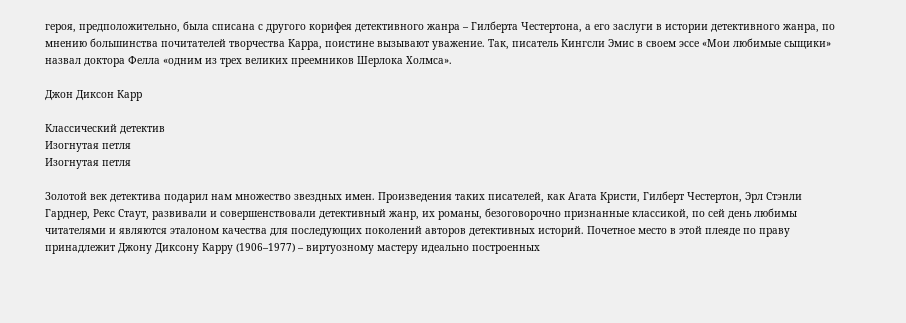героя, предположительно, была списана с другого корифея детективного жанра – Гилберта Честертона, а его заслуги в истории детективного жанра, по мнению большинства почитателей творчества Карра, поистине вызывают уважение. Так, писатель Кингсли Эмис в своем эссе «Мои любимые сыщики» назвал доктора Фелла «одним из трех великих преемников Шерлока Холмса».

Джон Диксон Карр

Классический детектив
Изогнутая петля
Изогнутая петля

Золотой век детектива подарил нам множество звездных имен. Произведения таких писателей, как Агата Кристи, Гилберт Честертон, Эрл Стэнли Гарднер, Рекс Стаут, развивали и совершенствовали детективный жанр, их романы, безоговорочно признанные классикой, по сей день любимы читателями и являются эталоном качества для последующих поколений авторов детективных историй. Почетное место в этой плеяде по праву принадлежит Джону Диксону Карру (1906–1977) – виртуозному мастеру идеально построенных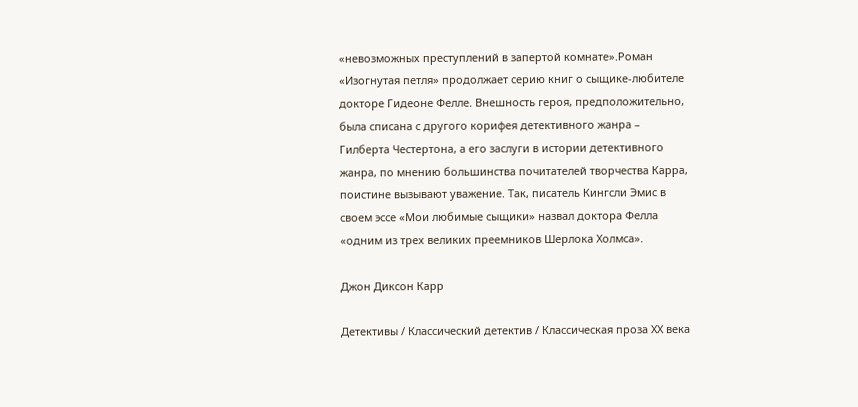«невозможных преступлений в запертой комнате».Роман «Изогнутая петля» продолжает серию книг о сыщике-любителе докторе Гидеоне Фелле. Внешность героя, предположительно, была списана с другого корифея детективного жанра – Гилберта Честертона, а его заслуги в истории детективного жанра, по мнению большинства почитателей творчества Карра, поистине вызывают уважение. Так, писатель Кингсли Эмис в своем эссе «Мои любимые сыщики» назвал доктора Фелла «одним из трех великих преемников Шерлока Холмса».

Джон Диксон Карр

Детективы / Классический детектив / Классическая проза ХX века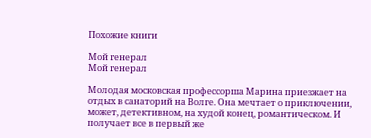Похожие книги

Мой генерал
Мой генерал

Молодая московская профессорша Марина приезжает на отдых в санаторий на Волге. Она мечтает о приключении, может, детективном, на худой конец, романтическом. И получает все в первый же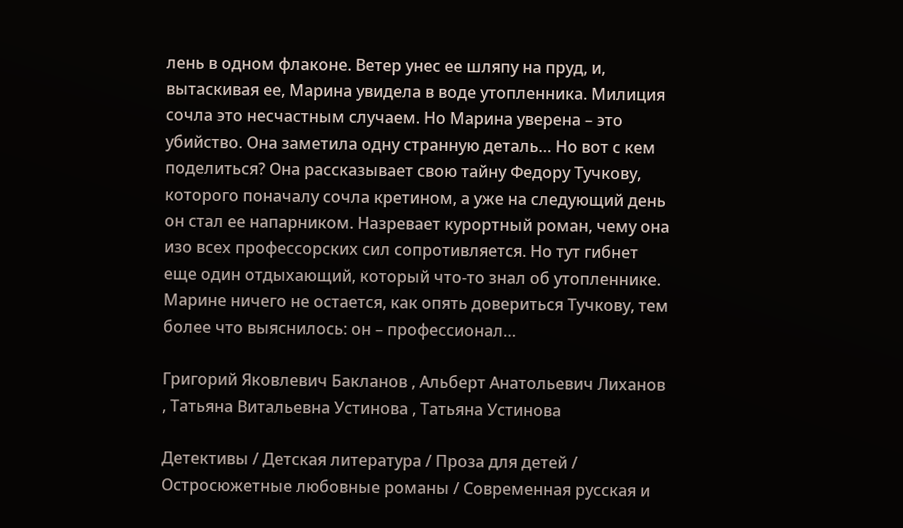лень в одном флаконе. Ветер унес ее шляпу на пруд, и, вытаскивая ее, Марина увидела в воде утопленника. Милиция сочла это несчастным случаем. Но Марина уверена – это убийство. Она заметила одну странную деталь… Но вот с кем поделиться? Она рассказывает свою тайну Федору Тучкову, которого поначалу сочла кретином, а уже на следующий день он стал ее напарником. Назревает курортный роман, чему она изо всех профессорских сил сопротивляется. Но тут гибнет еще один отдыхающий, который что-то знал об утопленнике. Марине ничего не остается, как опять довериться Тучкову, тем более что выяснилось: он – профессионал…

Григорий Яковлевич Бакланов , Альберт Анатольевич Лиханов , Татьяна Витальевна Устинова , Татьяна Устинова

Детективы / Детская литература / Проза для детей / Остросюжетные любовные романы / Современная русская и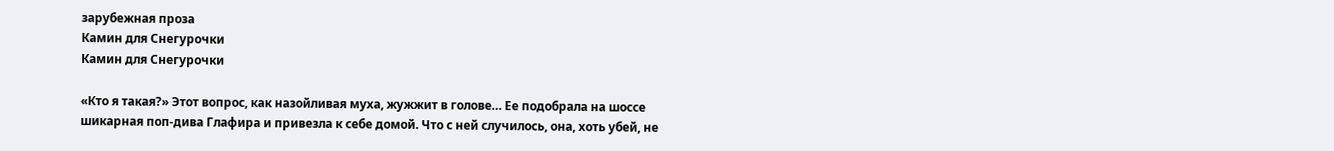зарубежная проза
Камин для Снегурочки
Камин для Снегурочки

«Кто я такая?» Этот вопрос, как назойливая муха, жужжит в голове… Ее подобрала на шоссе шикарная поп-дива Глафира и привезла к себе домой. Что с ней случилось, она, хоть убей, не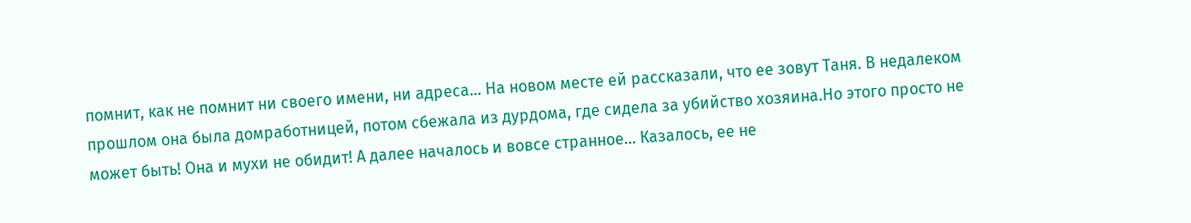помнит, как не помнит ни своего имени, ни адреса… На новом месте ей рассказали, что ее зовут Таня. В недалеком прошлом она была домработницей, потом сбежала из дурдома, где сидела за убийство хозяина.Но этого просто не может быть! Она и мухи не обидит! А далее началось и вовсе странное… Казалось, ее не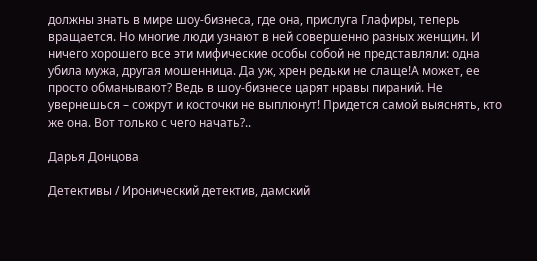должны знать в мире шоу-бизнеса, где она, прислуга Глафиры, теперь вращается. Но многие люди узнают в ней совершенно разных женщин. И ничего хорошего все эти мифические особы собой не представляли: одна убила мужа, другая мошенница. Да уж, хрен редьки не слаще!А может, ее просто обманывают? Ведь в шоу-бизнесе царят нравы пираний. Не увернешься – сожрут и косточки не выплюнут! Придется самой выяснять, кто же она. Вот только с чего начать?..

Дарья Донцова

Детективы / Иронический детектив, дамский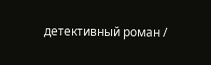детективный роман /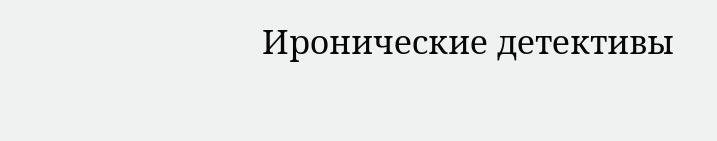Иронические детективы